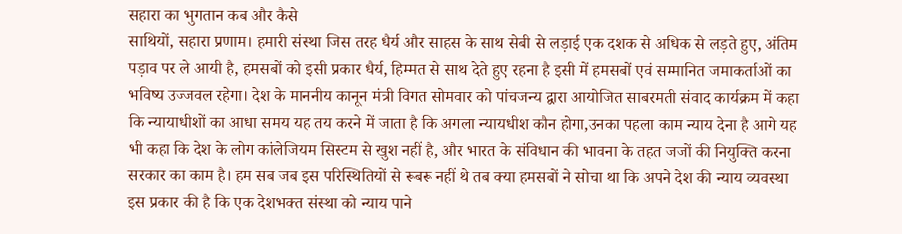सहारा का भुगतान कब और कैसे
साथियों, सहारा प्रणाम। हमारी संस्था जिस तरह धैर्य और साहस के साथ सेबी से लड़ाई एक दशक से अधिक से लड़ते हुए, अंतिम पड़ाव पर ले आयी है, हमसबों को इसी प्रकार धैर्य, हिम्मत से साथ देते हुए रहना है इसी में हमसबों एवं सम्मानित जमाकर्ताओं का भविष्य उज्जवल रहेगा। देश के माननीय कानून मंत्री विगत सोमवार को पांचजन्य द्वारा आयोजित साबरमती संवाद कार्यक्रम में कहा कि न्यायाधीशों का आधा समय यह तय करने में जाता है कि अगला न्यायधीश कौन होगा,उनका पहला काम न्याय देना है आगे यह भी कहा कि देश के लोग कांलेजियम सिस्टम से खुश नहीं है, और भारत के संविधान की भावना के तहत जजों की नियुक्ति करना सरकार का काम है। हम सब जब इस परिस्थितियों से रूबरू नहीं थे तब क्या हमसबों ने सोचा था कि अपने देश की न्याय व्यवस्था इस प्रकार की है कि एक देशभक्त संस्था को न्याय पाने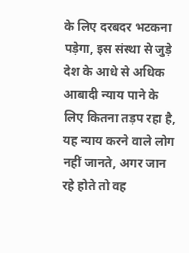के लिए दरबदर भटकना पड़ेगा, इस संस्था से जुड़े देश के आधे से अधिक आबादी न्याय पाने के लिए कितना तड़प रहा है, यह न्याय करने वाले लोग नहीं जानते, अगर जान रहे होते तो वह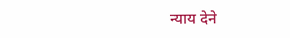न्याय देने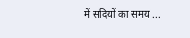में सदियों का समय ...